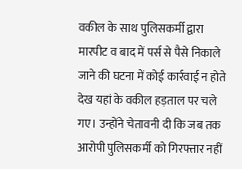वकील के साथ पुलिसकर्मी द्वारा मारपीट व बाद में पर्स से पैसे निकाले जाने की घटना में कोई कार्रवाई न होते देख यहां के वकील हड़ताल पर चले गए। उन्होंने चेतावनी दी कि जब तक आरोपी पुलिसकर्मी को गिरफ्तार नहीं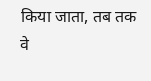किया जाता, तब तक वे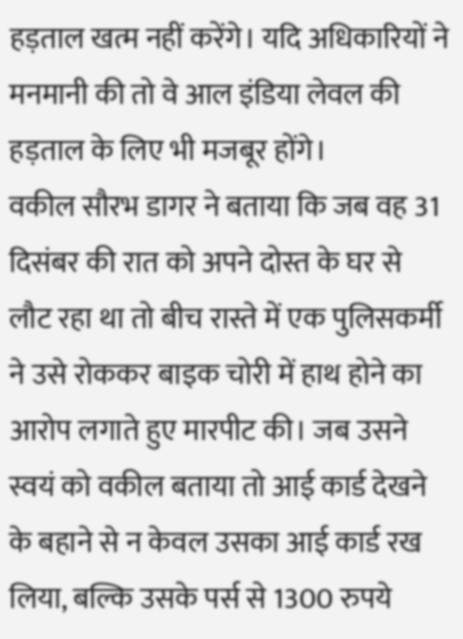हड़ताल खत्म नहीं करेंगे। यदि अधिकारियों ने मनमानी की तो वे आल इंडिया लेवल की हड़ताल के लिए भी मजबूर होंगे।
वकील सौरभ डागर ने बताया कि जब वह 31 दिसंबर की रात को अपने दोस्त के घर से लौट रहा था तो बीच रास्ते में एक पुलिसकर्मी ने उसे रोककर बाइक चोरी में हाथ होने का आरोप लगाते हुए मारपीट की। जब उसने स्वयं को वकील बताया तो आई कार्ड देखने के बहाने से न केवल उसका आई कार्ड रख लिया, बल्कि उसके पर्स से 1300 रुपये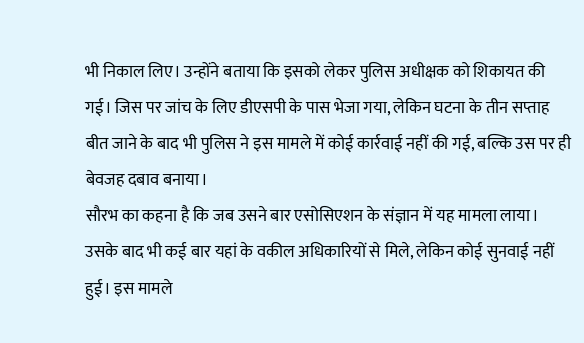भी निकाल लिए। उन्होंने बताया कि इसको लेकर पुलिस अधीक्षक को शिकायत की गई। जिस पर जांच के लिए डीएसपी के पास भेजा गया, लेकिन घटना के तीन सप्ताह बीत जाने के बाद भी पुलिस ने इस मामले में कोई कार्रवाई नहीं की गई, बल्कि उस पर ही बेवजह दबाव बनाया।
सौरभ का कहना है कि जब उसने बार एसोसिएशन के संज्ञान में यह मामला लाया। उसके बाद भी कई बार यहां के वकील अधिकारियों से मिले, लेकिन कोई सुनवाई नहीं हुई। इस मामले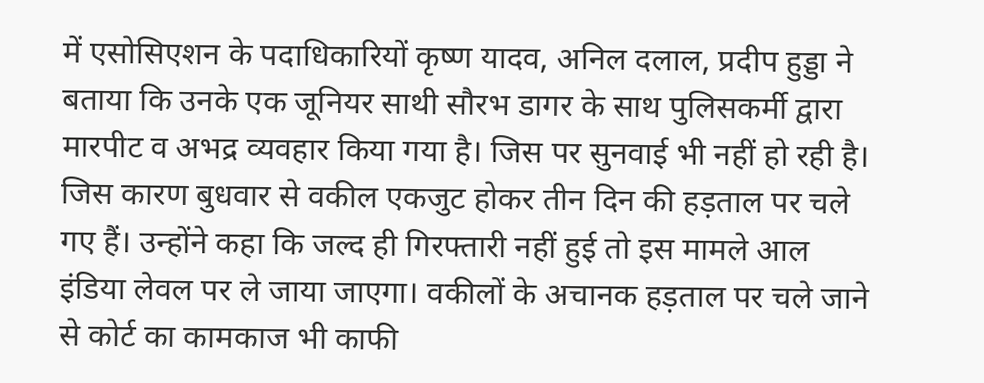में एसोसिएशन के पदाधिकारियों कृष्ण यादव, अनिल दलाल, प्रदीप हुड्डा ने बताया कि उनके एक जूनियर साथी सौरभ डागर के साथ पुलिसकर्मी द्वारा मारपीट व अभद्र व्यवहार किया गया है। जिस पर सुनवाई भी नहीं हो रही है। जिस कारण बुधवार से वकील एकजुट होकर तीन दिन की हड़ताल पर चले गए हैं। उन्होंने कहा कि जल्द ही गिरफ्तारी नहीं हुई तो इस मामले आल इंडिया लेवल पर ले जाया जाएगा। वकीलों के अचानक हड़ताल पर चले जाने से कोर्ट का कामकाज भी काफी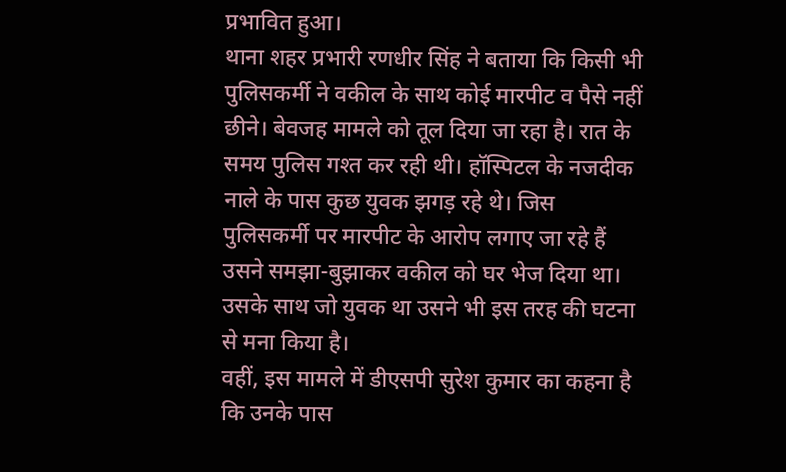प्रभावित हुआ।
थाना शहर प्रभारी रणधीर सिंह ने बताया कि किसी भी पुलिसकर्मी ने वकील के साथ कोई मारपीट व पैसे नहीं छीने। बेवजह मामले को तूल दिया जा रहा है। रात के समय पुलिस गश्त कर रही थी। हॉस्पिटल के नजदीक नाले के पास कुछ युवक झगड़ रहे थे। जिस पुलिसकर्मी पर मारपीट के आरोप लगाए जा रहे हैं उसने समझा-बुझाकर वकील को घर भेज दिया था। उसके साथ जो युवक था उसने भी इस तरह की घटना से मना किया है।
वहीं, इस मामले में डीएसपी सुरेश कुमार का कहना है कि उनके पास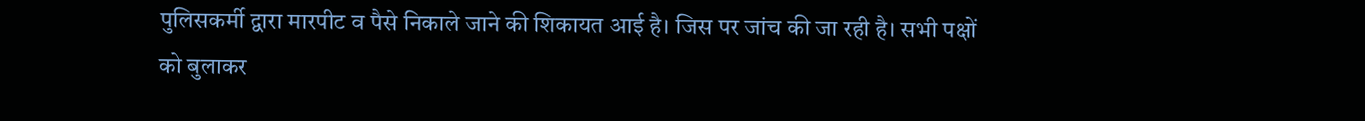पुलिसकर्मी द्वारा मारपीट व पैसे निकाले जाने की शिकायत आई है। जिस पर जांच की जा रही है। सभी पक्षों को बुलाकर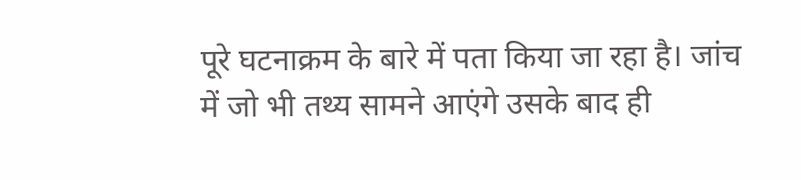पूरे घटनाक्रम के बारे में पता किया जा रहा है। जांच में जो भी तथ्य सामने आएंगे उसके बाद ही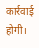कार्रवाई होगी।